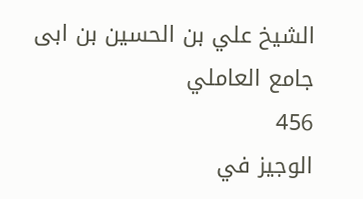الشيخ علي بن الحسين بن ابى جامع العاملي
456
الوجيز في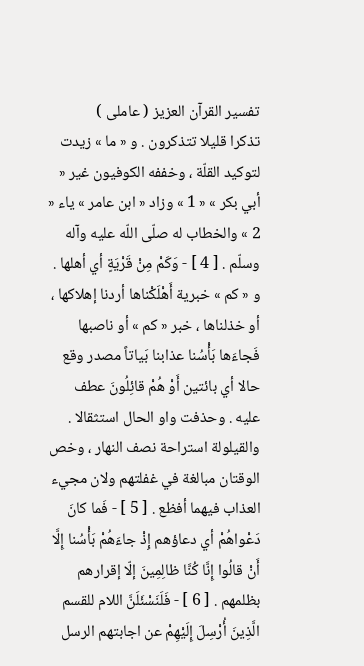تفسير القرآن العزيز ( عاملى )
تذكرا قليلا تتذكرون . و « ما » زيدت لتوكيد القلّة ، وخففه الكوفيون غير « أبي بكر » « 1 » وزاد « ابن عامر » ياء « 2 » والخطاب له صلّى اللّه عليه وآله وسلّم . [ 4 ] - وَكَمْ مِنْ قَرْيَةٍ أي أهلها . و « كم » خبرية أَهْلَكْناها أردنا إهلاكها ، أو خذلناها ، خبر « كم » أو ناصبها فَجاءَها بَأْسُنا عذابنا بَياتاً مصدر وقع حالا أي بائتين أَوْ هُمْ قائِلُونَ عطف عليه . وحذفت واو الحال استثقالا . والقيلولة استراحة نصف النهار ، وخص الوقتان مبالغة في غفلتهم ولان مجيء العذاب فيهما أفظع . [ 5 ] - فَما كانَ دَعْواهُمْ أي دعاؤهم إِذْ جاءَهُمْ بَأْسُنا إِلَّا أَنْ قالُوا إِنَّا كُنَّا ظالِمِينَ إلّا إقرارهم بظلمهم . [ 6 ] - فَلَنَسْئَلَنَّ اللام للقسم الَّذِينَ أُرْسِلَ إِلَيْهِمْ عن اجابتهم الرسل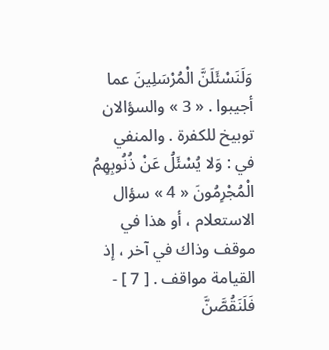وَلَنَسْئَلَنَّ الْمُرْسَلِينَ عما أجيبوا . « 3 » والسؤالان توبيخ للكفرة . والمنفي في : وَلا يُسْئَلُ عَنْ ذُنُوبِهِمُ الْمُجْرِمُونَ « 4 » سؤال الاستعلام ، أو هذا في موقف وذاك في آخر ، إذ القيامة مواقف . [ 7 ] - فَلَنَقُصَّنَّ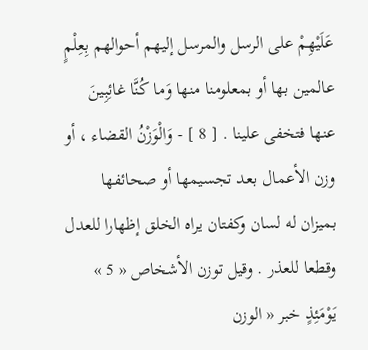عَلَيْهِمْ على الرسل والمرسل إليهم أحوالهم بِعِلْمٍ عالمين بها أو بمعلومنا منها وَما كُنَّا غائِبِينَ عنها فتخفى علينا . [ 8 ] - وَالْوَزْنُ القضاء ، أو وزن الأعمال بعد تجسيمها أو صحائفها بميزان له لسان وكفتان يراه الخلق إظهارا للعدل وقطعا للعذر . وقيل توزن الأشخاص « 5 » يَوْمَئِذٍ خبر « الوزن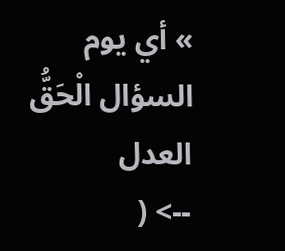» أي يوم السؤال الْحَقُّ العدل
--> (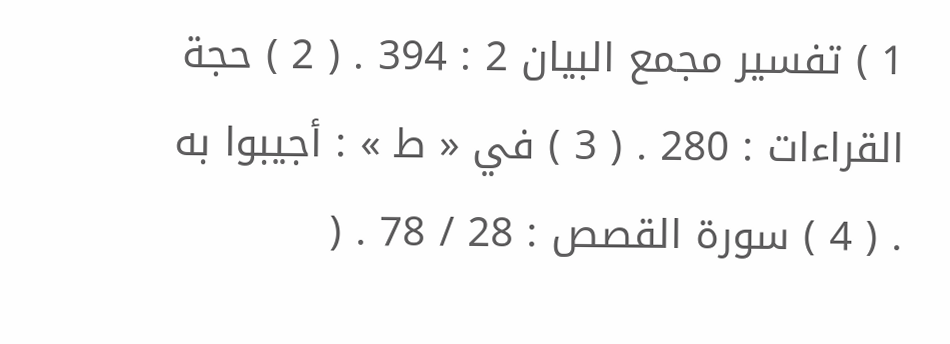1 ) تفسير مجمع البيان 2 : 394 . ( 2 ) حجة القراءات : 280 . ( 3 ) في « ط » : أجيبوا به . ( 4 ) سورة القصص : 28 / 78 . (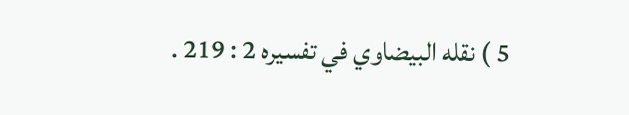5 ) نقله البيضاوي في تفسيره 2 : 219 .